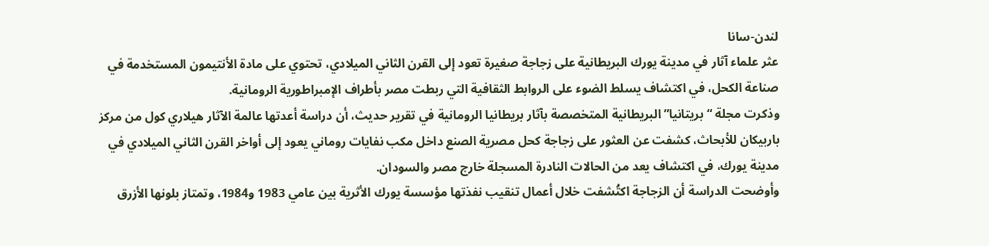لندن-سانا
عثر علماء آثار في مدينة يورك البريطانية على زجاجة صغيرة تعود إلى القرن الثاني الميلادي، تحتوي على مادة الأنتيمون المستخدمة في صناعة الكحل، في اكتشاف يسلط الضوء على الروابط الثقافية التي ربطت مصر بأطراف الإمبراطورية الرومانية.
وذكرت مجلة “بريتانيا” البريطانية المتخصصة بآثار بريطانيا الرومانية في تقرير حديث، أن دراسة أعدتها عالمة الآثار هيلاري كول من مركز باربيكان للأبحاث، كشفت عن العثور على زجاجة كحل مصرية الصنع داخل مكب نفايات روماني يعود إلى أواخر القرن الثاني الميلادي في مدينة يورك، في اكتشاف يعد من الحالات النادرة المسجلة خارج مصر والسودان.
وأوضحت الدراسة أن الزجاجة اكتُشفت خلال أعمال تنقيب نفذتها مؤسسة يورك الأثرية بين عامي 1983 و1984، وتمتاز بلونها الأزرق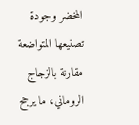المخضر وجودة تصنيعها المتواضعة مقارنة بالزجاج الروماني، ما يرجح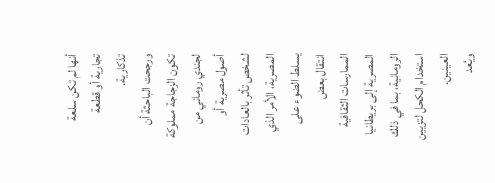أنها لم تكن سلعة تجارية أو قطعة تذكارية.
ورجحت الباحثة أن تكون الزجاجة مملوكة لجندي روماني من أصول مصرية أو لشخص تأثر بالعادات المصرية، الأمر الذي يسلط الضوء على انتقال بعض الممارسات الثقافية المصرية إلى بريطانيا الرومانية، بما في ذلك استخدام الكحل لتزيين العينين.
ويُعد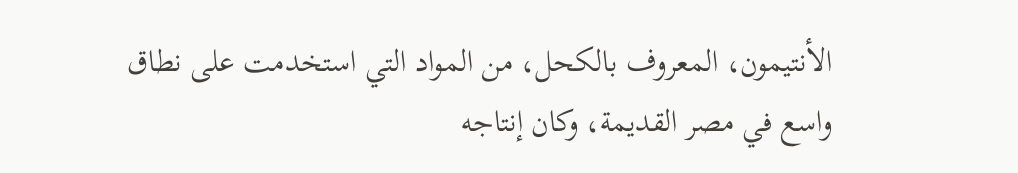الأنتيمون، المعروف بالكحل، من المواد التي استخدمت على نطاق واسع في مصر القديمة، وكان إنتاجه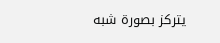يتركز بصورة شبه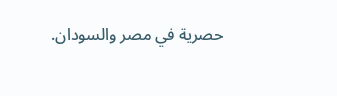حصرية في مصر والسودان.